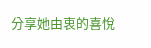分享她由衷的喜悅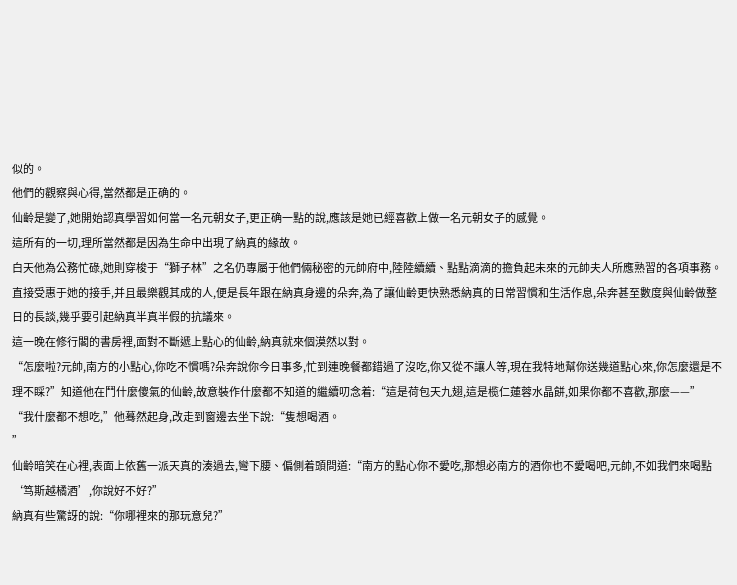似的。
他們的觀察與心得,當然都是正确的。
仙齡是變了,她開始認真學習如何當一名元朝女子,更正确一點的說,應該是她已經喜歡上做一名元朝女子的感覺。
這所有的一切,理所當然都是因為生命中出現了納真的緣故。
白天他為公務忙碌,她則穿梭于“獅子林”之名仍專屬于他們倆秘密的元帥府中,陸陸續續、點點滴滴的擔負起未來的元帥夫人所應熟習的各項事務。
直接受惠于她的接手,并且最樂觀其成的人,便是長年跟在納真身邊的朵奔,為了讓仙齡更快熟悉納真的日常習慣和生活作息,朵奔甚至數度與仙齡做整日的長談,幾乎要引起納真半真半假的抗議來。
這一晚在修行閣的書房裡,面對不斷遞上點心的仙齡,納真就來個漠然以對。
“怎麼啦?元帥,南方的小點心,你吃不慣嗎?朵奔說你今日事多,忙到連晚餐都錯過了沒吃,你又從不讓人等,現在我特地幫你送幾道點心來,你怎麼還是不理不睬?”知道他在鬥什麼傻氣的仙齡,故意裝作什麼都不知道的繼續叨念着:“這是荷包天九翅,這是榄仁蓮蓉水晶餅,如果你都不喜歡,那麼——”
“我什麼都不想吃,”他蓦然起身,改走到窗邊去坐下說:“隻想喝酒。
”
仙齡暗笑在心裡,表面上依舊一派天真的湊過去,彎下腰、偏側着頭問道:“南方的點心你不愛吃,那想必南方的酒你也不愛喝吧,元帥,不如我們來喝點‘笃斯越橘酒’,你說好不好?”
納真有些驚訝的說:“你哪裡來的那玩意兒?”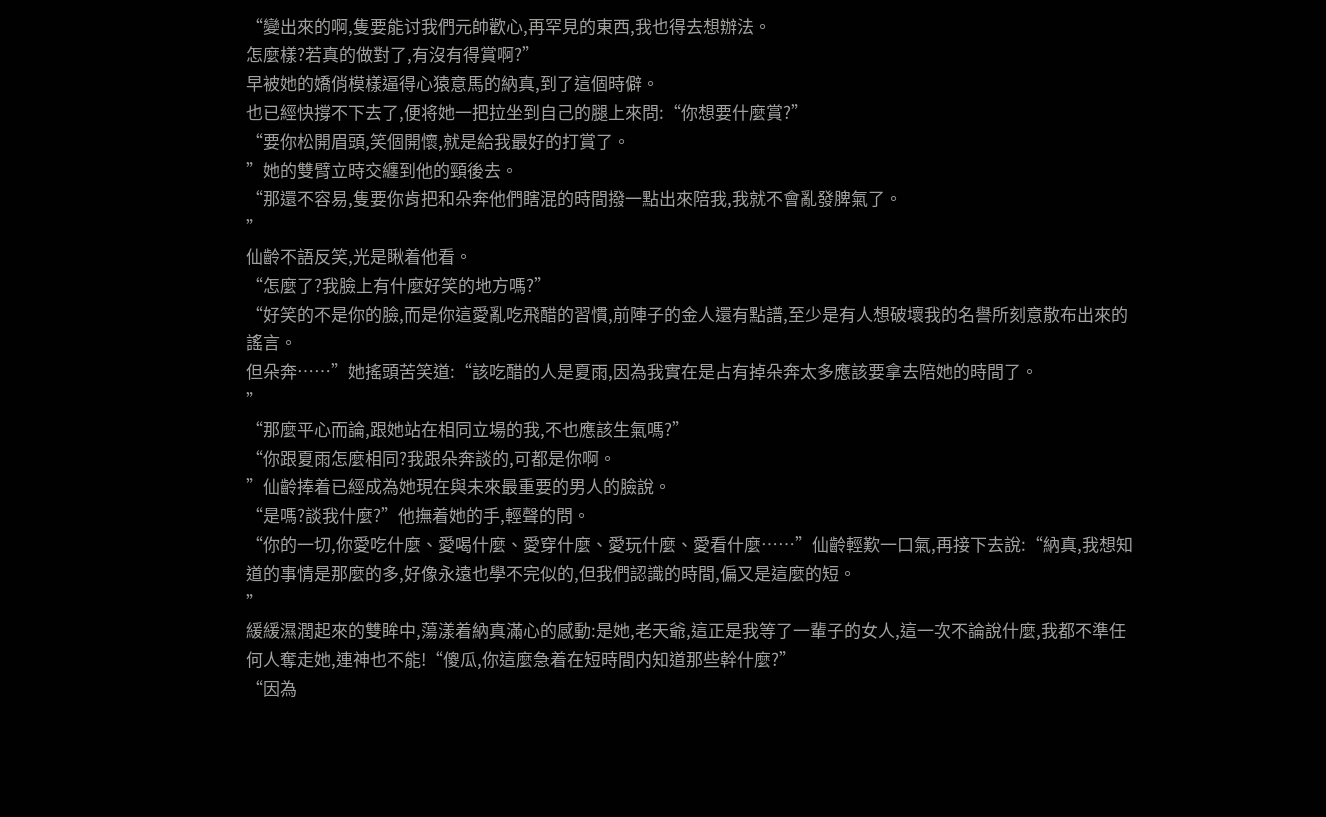“變出來的啊,隻要能讨我們元帥歡心,再罕見的東西,我也得去想辦法。
怎麼樣?若真的做對了,有沒有得賞啊?”
早被她的嬌俏模樣逼得心猿意馬的納真,到了這個時僻。
也已經快撐不下去了,便将她一把拉坐到自己的腿上來問:“你想要什麼賞?”
“要你松開眉頭,笑個開懷,就是給我最好的打賞了。
”她的雙臂立時交纏到他的頸後去。
“那還不容易,隻要你肯把和朵奔他們瞎混的時間撥一點出來陪我,我就不會亂發脾氣了。
”
仙齡不語反笑,光是瞅着他看。
“怎麼了?我臉上有什麼好笑的地方嗎?”
“好笑的不是你的臉,而是你這愛亂吃飛醋的習慣,前陣子的金人還有點譜,至少是有人想破壞我的名譽所刻意散布出來的謠言。
但朵奔……”她搖頭苦笑道:“該吃醋的人是夏雨,因為我實在是占有掉朵奔太多應該要拿去陪她的時間了。
”
“那麼平心而論,跟她站在相同立場的我,不也應該生氣嗎?”
“你跟夏雨怎麼相同?我跟朵奔談的,可都是你啊。
”仙齡捧着已經成為她現在與未來最重要的男人的臉說。
“是嗎?談我什麼?”他撫着她的手,輕聲的問。
“你的一切,你愛吃什麼、愛喝什麼、愛穿什麼、愛玩什麼、愛看什麼……”仙齡輕歎一口氣,再接下去說:“納真,我想知道的事情是那麼的多,好像永遠也學不完似的,但我們認識的時間,偏又是這麼的短。
”
緩緩濕潤起來的雙眸中,蕩漾着納真滿心的感動:是她,老天爺,這正是我等了一輩子的女人,這一次不論說什麼,我都不準任何人奪走她,連神也不能!“傻瓜,你這麼急着在短時間内知道那些幹什麼?”
“因為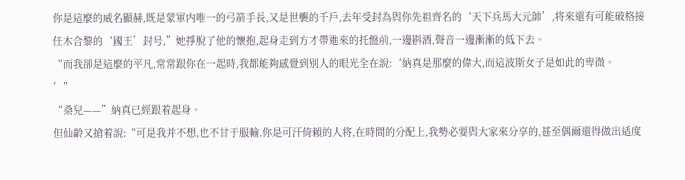你是這麼的威名顯赫,既是蒙軍内唯一的弓箭手長,又是世襲的千戶,去年受封為與你先祖齊名的‘天下兵馬大元帥’,将來還有可能破格接任木合黎的‘國王’封号,”她掙脫了他的懷抱,起身走到方才帶進來的托盤前,一邊斟酒,聲音一邊漸漸的低下去。
“而我卻是這麼的平凡,常常跟你在一起時,我都能夠感覺到别人的眼光全在說:‘納真是那麼的偉大,而這波斯女子是如此的卑微。
’”
“桑兒——”納真已經跟着起身。
但仙齡又搶着說:“可是我并不想,也不甘于服輸.你是可汗倚賴的人将,在時間的分配上,我勢必要與大家來分享的,甚至偶爾還得做出适度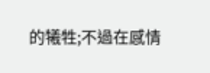的犧牲;不過在感情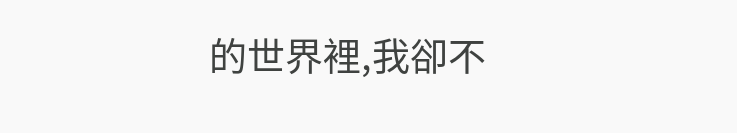的世界裡,我卻不